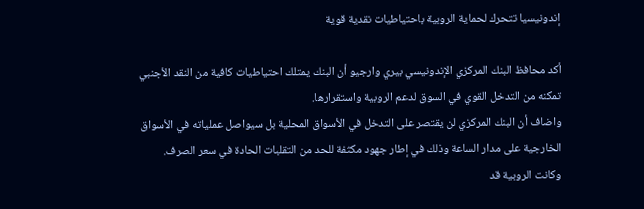إندونيسيا تتحرك لحماية الروبية باحتياطيات نقدية قوية

أكد محافظ البنك المركزي الإندونيسي بيري وارجيو أن البنك يمتلك احتياطيات كافية من النقد الأجنبي تمكنه من التدخل القوي في السوق لدعم الروبية واستقرارها.
واضاف أن البنك المركزي لن يقتصر على التدخل في الأسواق المحلية بل سيواصل عملياته في الأسواق الخارجية على مدار الساعة وذلك في إطار جهود مكثفة للحد من التقلبات الحادة في سعر الصرف.
وكانت الروبية قد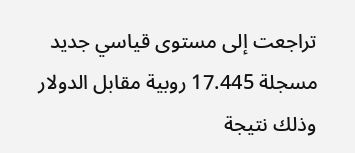تراجعت إلى مستوى قياسي جديد مسجلة 17.445 روبية مقابل الدولار وذلك نتيجة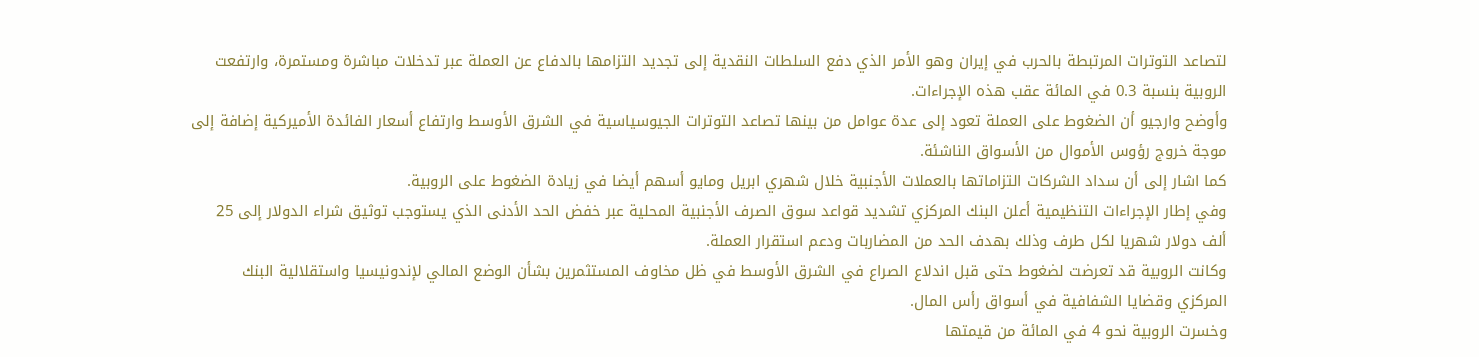لتصاعد التوترات المرتبطة بالحرب في إيران وهو الأمر الذي دفع السلطات النقدية إلى تجديد التزامها بالدفاع عن العملة عبر تدخلات مباشرة ومستمرة، وارتفعت الروبية بنسبة 0.3 في المائة عقب هذه الإجراءات.
وأوضح وارجيو أن الضغوط على العملة تعود إلى عدة عوامل من بينها تصاعد التوترات الجيوسياسية في الشرق الأوسط وارتفاع أسعار الفائدة الأميركية إضافة إلى موجة خروج رؤوس الأموال من الأسواق الناشئة.
كما اشار إلى أن سداد الشركات التزاماتها بالعملات الأجنبية خلال شهري ابريل ومايو أسهم أيضا في زيادة الضغوط على الروبية.
وفي إطار الإجراءات التنظيمية أعلن البنك المركزي تشديد قواعد سوق الصرف الأجنبية المحلية عبر خفض الحد الأدنى الذي يستوجب توثيق شراء الدولار إلى 25 ألف دولار شهريا لكل طرف وذلك بهدف الحد من المضاربات ودعم استقرار العملة.
وكانت الروبية قد تعرضت لضغوط حتى قبل اندلاع الصراع في الشرق الأوسط في ظل مخاوف المستثمرين بشأن الوضع المالي لإندونيسيا واستقلالية البنك المركزي وقضايا الشفافية في أسواق رأس المال.
وخسرت الروبية نحو 4 في المائة من قيمتها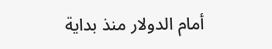أمام الدولار منذ بداية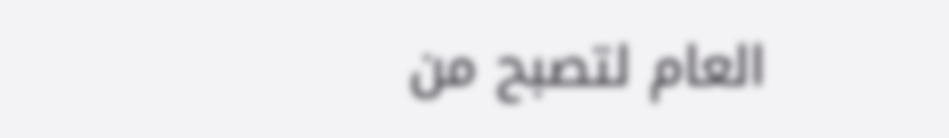العام لتصبح من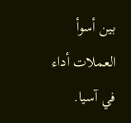بين أسوأ العملات أداء في آسيا.